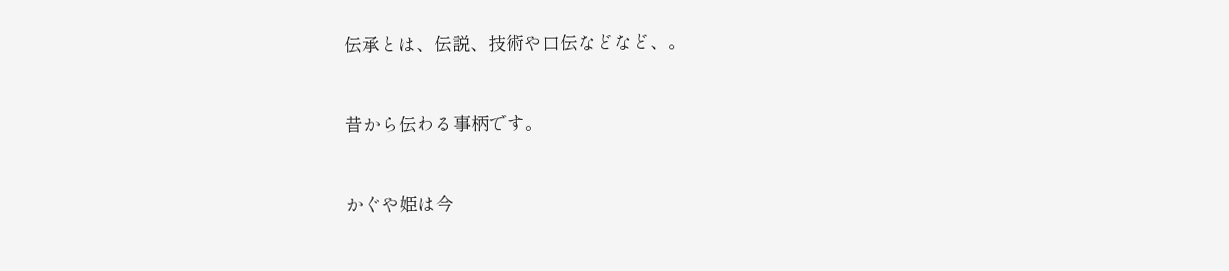伝承とは、伝説、技術や口伝などなど、。



昔から伝わる事柄です。



かぐや姫は今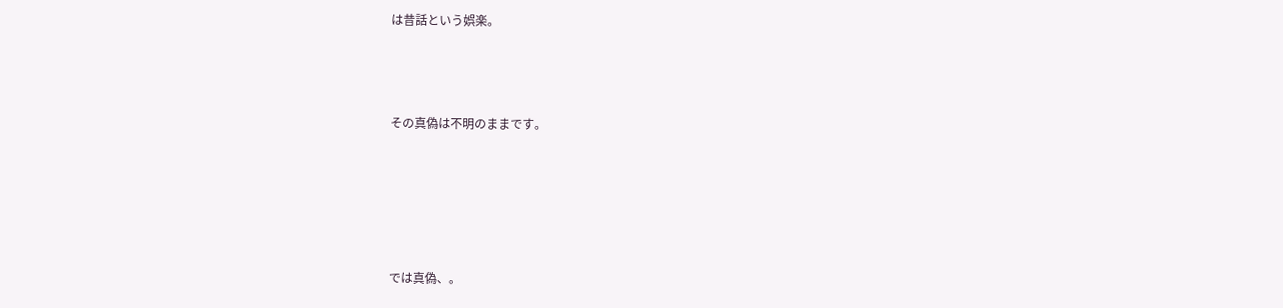は昔話という娯楽。



その真偽は不明のままです。





では真偽、。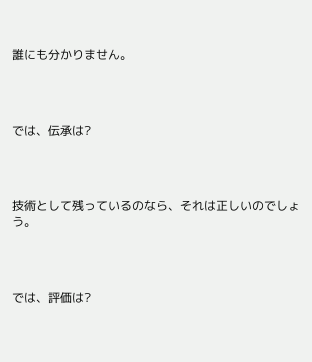誰にも分かりません。




では、伝承は?




技術として残っているのなら、それは正しいのでしょう。




では、評価は?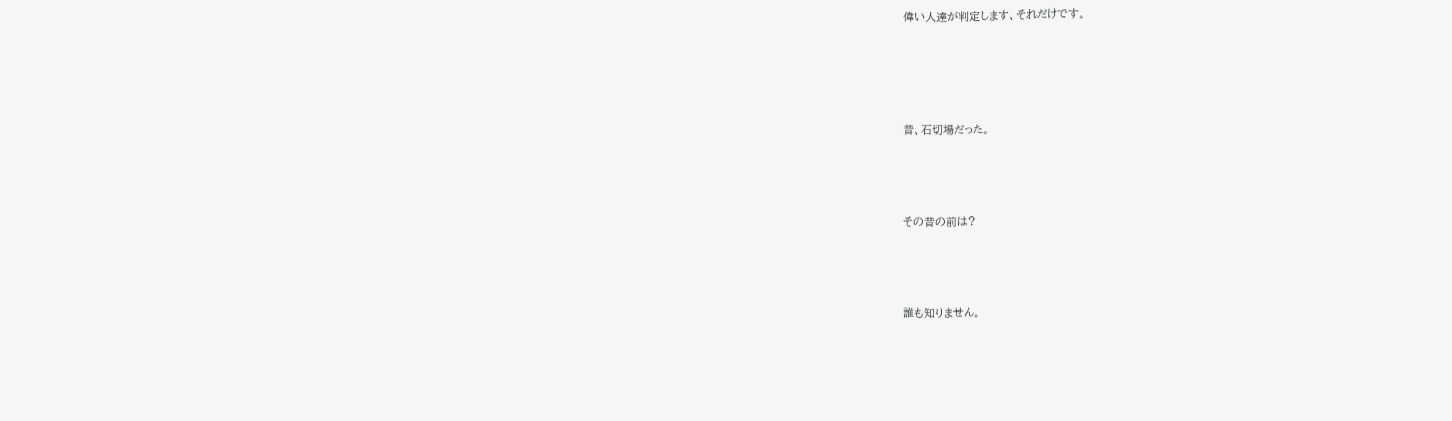偉い人達が判定します、それだけです。




昔、石切場だった。



その昔の前は?



誰も知りません。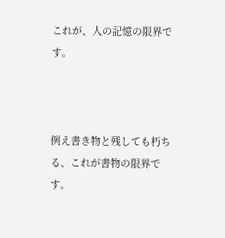これが、人の記憶の限界です。



例え書き物と残しても朽ちる、これが書物の限界です。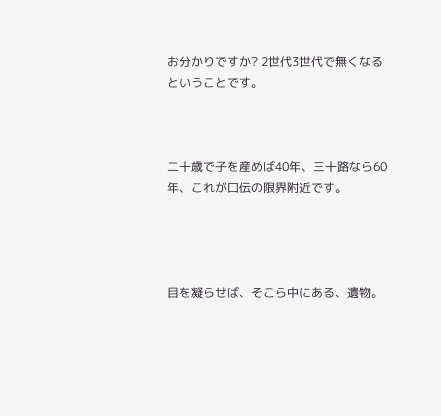お分かりですか? 2世代3世代で無くなるということです。



二十歳で子を産めば40年、三十路なら60年、これが口伝の限界附近です。




目を凝らせば、そこら中にある、遺物。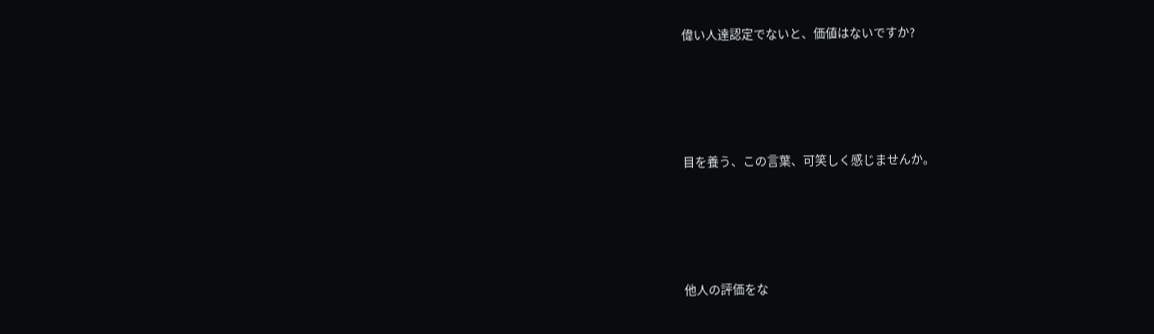偉い人達認定でないと、価値はないですか?




目を養う、この言葉、可笑しく感じませんか。




他人の評価をな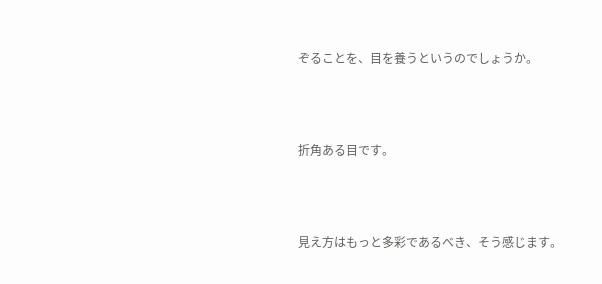ぞることを、目を養うというのでしょうか。




折角ある目です。




見え方はもっと多彩であるべき、そう感じます。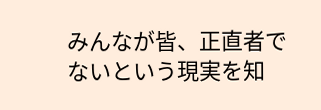みんなが皆、正直者でないという現実を知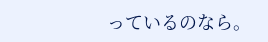っているのなら。